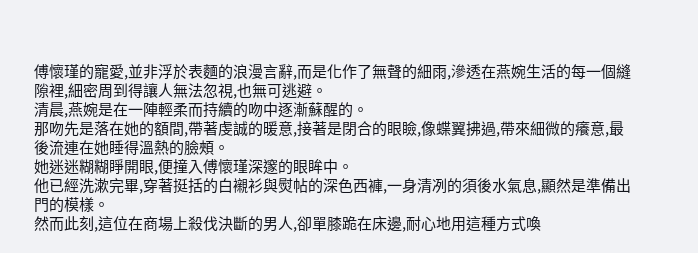傅懷瑾的寵愛,並非浮於表麵的浪漫言辭,而是化作了無聲的細雨,滲透在燕婉生活的每一個縫隙裡,細密周到得讓人無法忽視,也無可逃避。
清晨,燕婉是在一陣輕柔而持續的吻中逐漸蘇醒的。
那吻先是落在她的額間,帶著虔誠的暖意,接著是閉合的眼瞼,像蝶翼拂過,帶來細微的癢意,最後流連在她睡得溫熱的臉頰。
她迷迷糊糊睜開眼,便撞入傅懷瑾深邃的眼眸中。
他已經洗漱完畢,穿著挺括的白襯衫與熨帖的深色西褲,一身清冽的須後水氣息,顯然是準備出門的模樣。
然而此刻,這位在商場上殺伐決斷的男人,卻單膝跪在床邊,耐心地用這種方式喚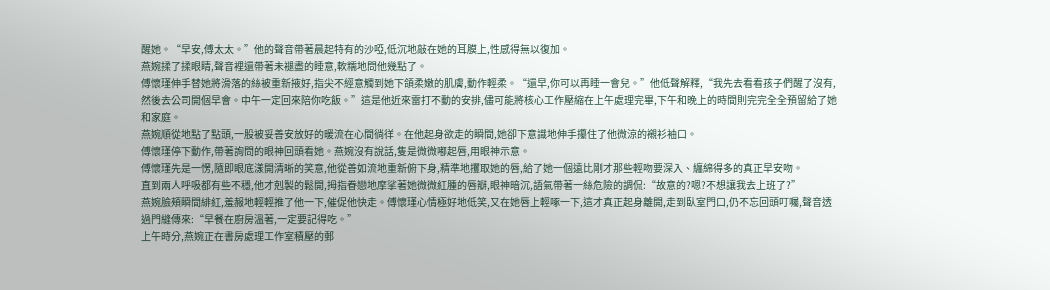醒她。“早安,傅太太。”他的聲音帶著晨起特有的沙啞,低沉地敲在她的耳膜上,性感得無以復加。
燕婉揉了揉眼睛,聲音裡還帶著未褪盡的睡意,軟糯地問他幾點了。
傅懷瑾伸手替她將滑落的絲被重新掖好,指尖不經意觸到她下頜柔嫩的肌膚,動作輕柔。“還早,你可以再睡一會兒。”他低聲解釋,“我先去看看孩子們醒了沒有,然後去公司開個早會。中午一定回來陪你吃飯。”這是他近來雷打不動的安排,儘可能將核心工作壓縮在上午處理完畢,下午和晚上的時間則完完全全預留給了她和家庭。
燕婉順從地點了點頭,一股被妥善安放好的暖流在心間徜徉。在他起身欲走的瞬間,她卻下意識地伸手攥住了他微涼的襯衫袖口。
傅懷瑾停下動作,帶著詢問的眼神回頭看她。燕婉沒有說話,隻是微微嘟起唇,用眼神示意。
傅懷瑾先是一愣,隨即眼底漾開清晰的笑意,他從善如流地重新俯下身,精準地攫取她的唇,給了她一個遠比剛才那些輕吻要深入、纏綿得多的真正早安吻。
直到兩人呼吸都有些不穩,他才剋製的鬆開,拇指眷戀地摩挲著她微微紅腫的唇瓣,眼神暗沉,語氣帶著一絲危險的調侃:“故意的?嗯?不想讓我去上班了?”
燕婉臉頰瞬間緋紅,羞赧地輕輕推了他一下,催促他快走。傅懷瑾心情極好地低笑,又在她唇上輕啄一下,這才真正起身離開,走到臥室門口,仍不忘回頭叮囑,聲音透過門縫傳來:“早餐在廚房溫著,一定要記得吃。”
上午時分,燕婉正在書房處理工作室積壓的郵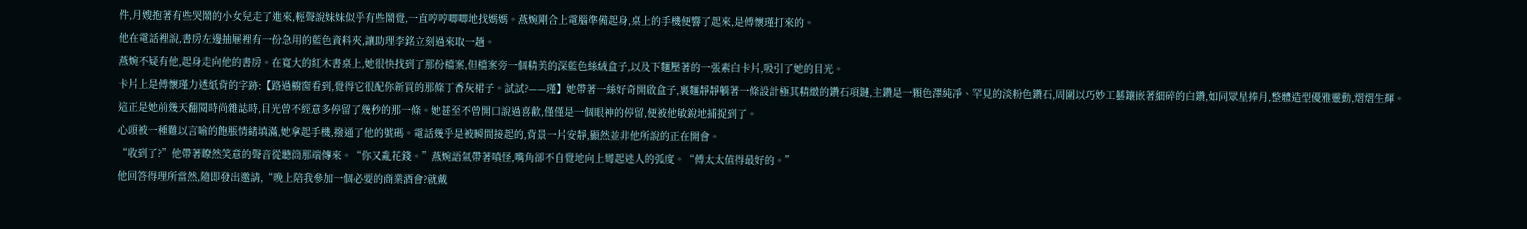件,月嫂抱著有些哭鬧的小女兒走了進來,輕聲說妹妹似乎有些鬧覺,一直哼哼唧唧地找媽媽。燕婉剛合上電腦準備起身,桌上的手機便響了起來,是傅懷瑾打來的。
他在電話裡說,書房左邊抽屜裡有一份急用的藍色資料夾,讓助理李銘立刻過來取一趟。
燕婉不疑有他,起身走向他的書房。在寬大的紅木書桌上,她很快找到了那份檔案,但檔案旁一個精美的深藍色絲絨盒子,以及下麵壓著的一張素白卡片,吸引了她的目光。
卡片上是傅懷瑾力透紙背的字跡:【路過櫥窗看到,覺得它很配你新買的那條丁香灰裙子。試試?——瑾】她帶著一絲好奇開啟盒子,裏麵靜靜躺著一條設計極其精緻的鑽石項鏈,主鑽是一顆色澤純凈、罕見的淡粉色鑽石,周圍以巧妙工藝鑲嵌著細碎的白鑽,如同眾星捧月,整體造型優雅靈動,熠熠生輝。
這正是她前幾天翻閱時尚雜誌時,目光曾不經意多停留了幾秒的那一條。她甚至不曾開口說過喜歡,僅僅是一個眼神的停留,便被他敏銳地捕捉到了。
心頭被一種難以言喻的飽脹情緒填滿,她拿起手機,撥通了他的號碼。電話幾乎是被瞬間接起的,背景一片安靜,顯然並非他所說的正在開會。
“收到了?”他帶著瞭然笑意的聲音從聽筒那端傳來。“你又亂花錢。”燕婉語氣帶著嗔怪,嘴角卻不自覺地向上彎起迷人的弧度。“傅太太值得最好的。”
他回答得理所當然,隨即發出邀請,“晚上陪我參加一個必要的商業酒會?就戴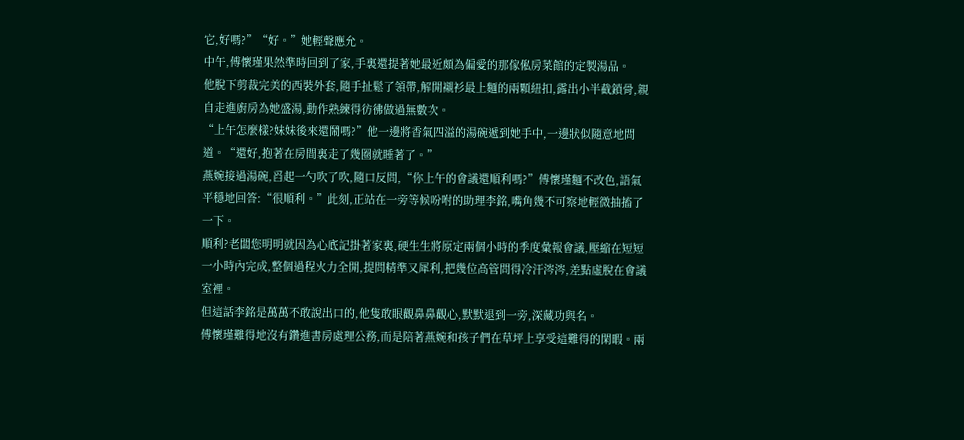它,好嗎?”“好。”她輕聲應允。
中午,傅懷瑾果然準時回到了家,手裏還提著她最近頗為偏愛的那傢俬房菜館的定製湯品。
他脫下剪裁完美的西裝外套,隨手扯鬆了領帶,解開襯衫最上麵的兩顆紐扣,露出小半截鎖骨,親自走進廚房為她盛湯,動作熟練得彷彿做過無數次。
“上午怎麼樣?妹妹後來還鬧嗎?”他一邊將香氣四溢的湯碗遞到她手中,一邊狀似隨意地問道。“還好,抱著在房間裏走了幾圈就睡著了。”
燕婉接過湯碗,舀起一勺吹了吹,隨口反問,“你上午的會議還順利嗎?”傅懷瑾麵不改色,語氣平穩地回答:“很順利。”此刻,正站在一旁等候吩咐的助理李銘,嘴角幾不可察地輕微抽搐了一下。
順利?老闆您明明就因為心底記掛著家裏,硬生生將原定兩個小時的季度彙報會議,壓縮在短短一小時內完成,整個過程火力全開,提問精準又犀利,把幾位高管問得冷汗涔涔,差點虛脫在會議室裡。
但這話李銘是萬萬不敢說出口的,他隻敢眼觀鼻鼻觀心,默默退到一旁,深藏功與名。
傅懷瑾難得地沒有鑽進書房處理公務,而是陪著燕婉和孩子們在草坪上享受這難得的閑暇。兩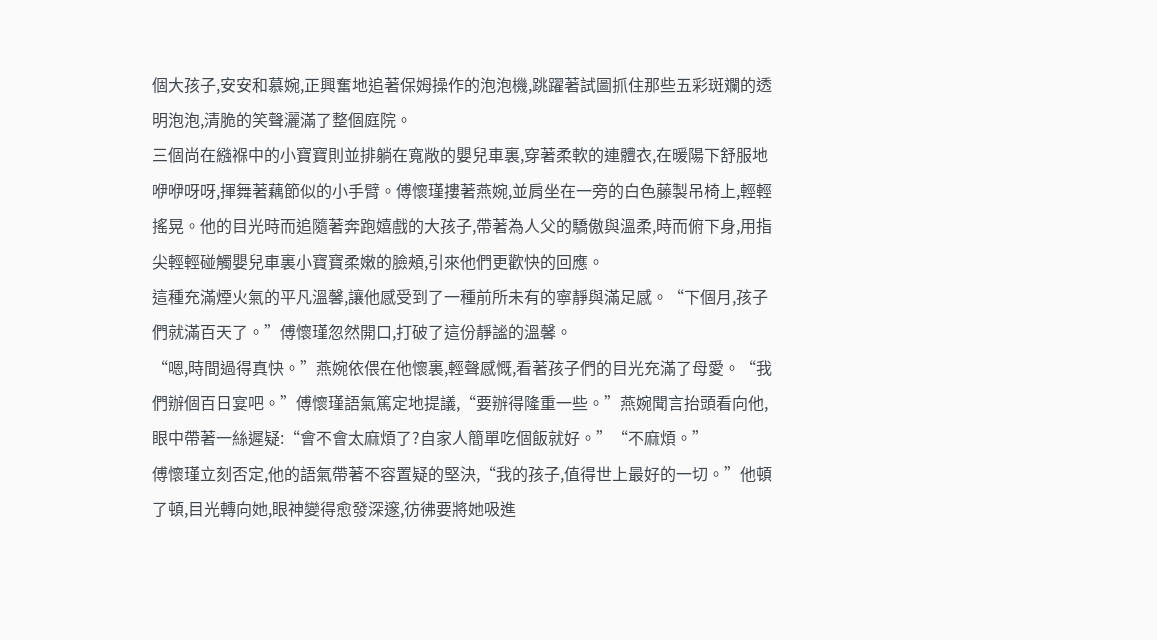個大孩子,安安和慕婉,正興奮地追著保姆操作的泡泡機,跳躍著試圖抓住那些五彩斑斕的透明泡泡,清脆的笑聲灑滿了整個庭院。
三個尚在繈褓中的小寶寶則並排躺在寬敞的嬰兒車裏,穿著柔軟的連體衣,在暖陽下舒服地咿咿呀呀,揮舞著藕節似的小手臂。傅懷瑾摟著燕婉,並肩坐在一旁的白色藤製吊椅上,輕輕搖晃。他的目光時而追隨著奔跑嬉戲的大孩子,帶著為人父的驕傲與溫柔,時而俯下身,用指尖輕輕碰觸嬰兒車裏小寶寶柔嫩的臉頰,引來他們更歡快的回應。
這種充滿煙火氣的平凡溫馨,讓他感受到了一種前所未有的寧靜與滿足感。“下個月,孩子們就滿百天了。”傅懷瑾忽然開口,打破了這份靜謐的溫馨。
“嗯,時間過得真快。”燕婉依偎在他懷裏,輕聲感慨,看著孩子們的目光充滿了母愛。“我們辦個百日宴吧。”傅懷瑾語氣篤定地提議,“要辦得隆重一些。”燕婉聞言抬頭看向他,眼中帶著一絲遲疑:“會不會太麻煩了?自家人簡單吃個飯就好。”“不麻煩。”
傅懷瑾立刻否定,他的語氣帶著不容置疑的堅決,“我的孩子,值得世上最好的一切。”他頓了頓,目光轉向她,眼神變得愈發深邃,彷彿要將她吸進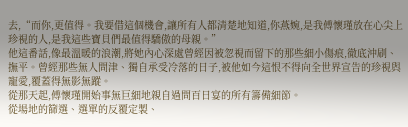去,“而你,更值得。我要借這個機會,讓所有人都清楚地知道,你燕婉,是我傅懷瑾放在心尖上珍視的人,是我這些寶貝們最值得驕傲的母親。”
他這番話,像最溫暖的浪潮,將她內心深處曾經因被忽視而留下的那些細小傷痕,徹底沖刷、撫平。曾經那些無人問津、獨自承受冷落的日子,被他如今這恨不得向全世界宣告的珍視與寵愛,覆蓋得無影無蹤。
從那天起,傅懷瑾開始事無巨細地親自過問百日宴的所有籌備細節。
從場地的篩選、選單的反覆定製、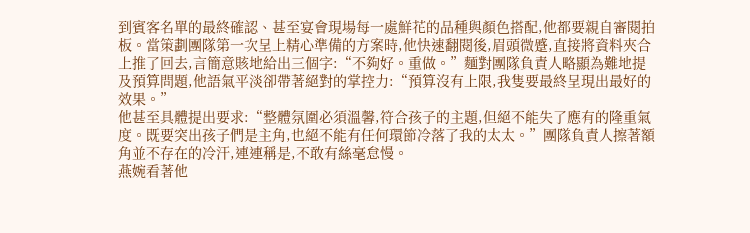到賓客名單的最終確認、甚至宴會現場每一處鮮花的品種與顏色搭配,他都要親自審閱拍板。當策劃團隊第一次呈上精心準備的方案時,他快速翻閱後,眉頭微蹙,直接將資料夾合上推了回去,言簡意賅地給出三個字:“不夠好。重做。”麵對團隊負責人略顯為難地提及預算問題,他語氣平淡卻帶著絕對的掌控力:“預算沒有上限,我隻要最終呈現出最好的效果。”
他甚至具體提出要求:“整體氛圍必須溫馨,符合孩子的主題,但絕不能失了應有的隆重氣度。既要突出孩子們是主角,也絕不能有任何環節冷落了我的太太。”團隊負責人擦著額角並不存在的冷汗,連連稱是,不敢有絲毫怠慢。
燕婉看著他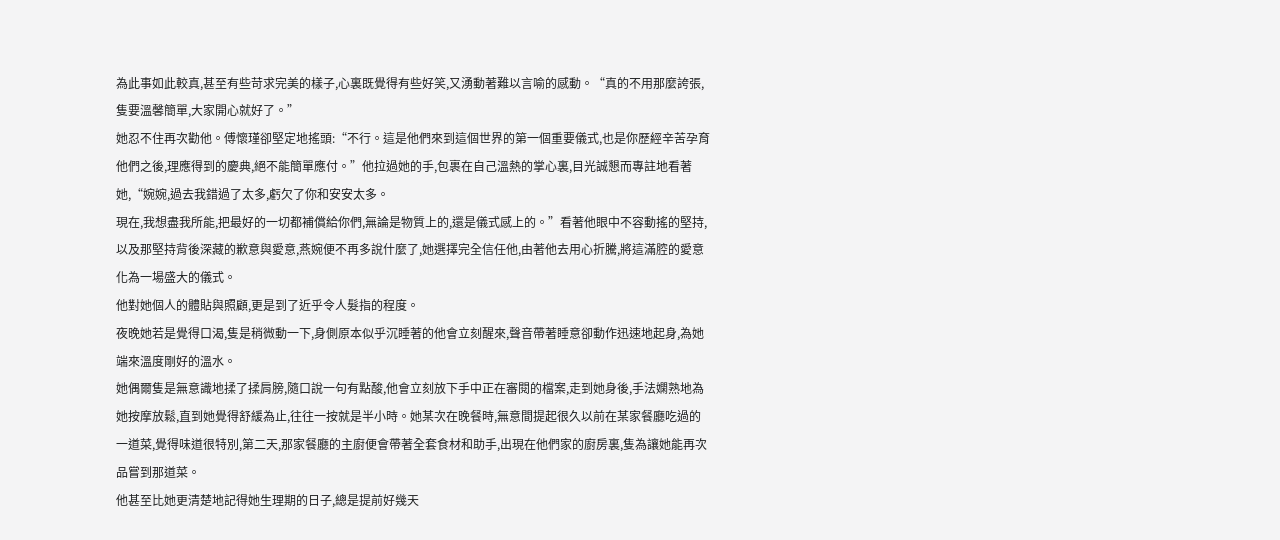為此事如此較真,甚至有些苛求完美的樣子,心裏既覺得有些好笑,又湧動著難以言喻的感動。“真的不用那麼誇張,隻要溫馨簡單,大家開心就好了。”
她忍不住再次勸他。傅懷瑾卻堅定地搖頭:“不行。這是他們來到這個世界的第一個重要儀式,也是你歷經辛苦孕育他們之後,理應得到的慶典,絕不能簡單應付。”他拉過她的手,包裹在自己溫熱的掌心裏,目光誠懇而專註地看著她,“婉婉,過去我錯過了太多,虧欠了你和安安太多。
現在,我想盡我所能,把最好的一切都補償給你們,無論是物質上的,還是儀式感上的。”看著他眼中不容動搖的堅持,以及那堅持背後深藏的歉意與愛意,燕婉便不再多說什麼了,她選擇完全信任他,由著他去用心折騰,將這滿腔的愛意化為一場盛大的儀式。
他對她個人的體貼與照顧,更是到了近乎令人髮指的程度。
夜晚她若是覺得口渴,隻是稍微動一下,身側原本似乎沉睡著的他會立刻醒來,聲音帶著睡意卻動作迅速地起身,為她端來溫度剛好的溫水。
她偶爾隻是無意識地揉了揉肩膀,隨口說一句有點酸,他會立刻放下手中正在審閱的檔案,走到她身後,手法嫻熟地為她按摩放鬆,直到她覺得舒緩為止,往往一按就是半小時。她某次在晚餐時,無意間提起很久以前在某家餐廳吃過的一道菜,覺得味道很特別,第二天,那家餐廳的主廚便會帶著全套食材和助手,出現在他們家的廚房裏,隻為讓她能再次品嘗到那道菜。
他甚至比她更清楚地記得她生理期的日子,總是提前好幾天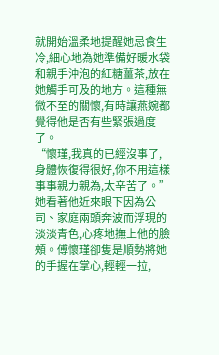就開始溫柔地提醒她忌食生冷,細心地為她準備好暖水袋和親手沖泡的紅糖薑茶,放在她觸手可及的地方。這種無微不至的關懷,有時讓燕婉都覺得他是否有些緊張過度了。
“懷瑾,我真的已經沒事了,身體恢復得很好,你不用這樣事事親力親為,太辛苦了。”
她看著他近來眼下因為公司、家庭兩頭奔波而浮現的淡淡青色,心疼地撫上他的臉頰。傅懷瑾卻隻是順勢將她的手握在掌心,輕輕一拉,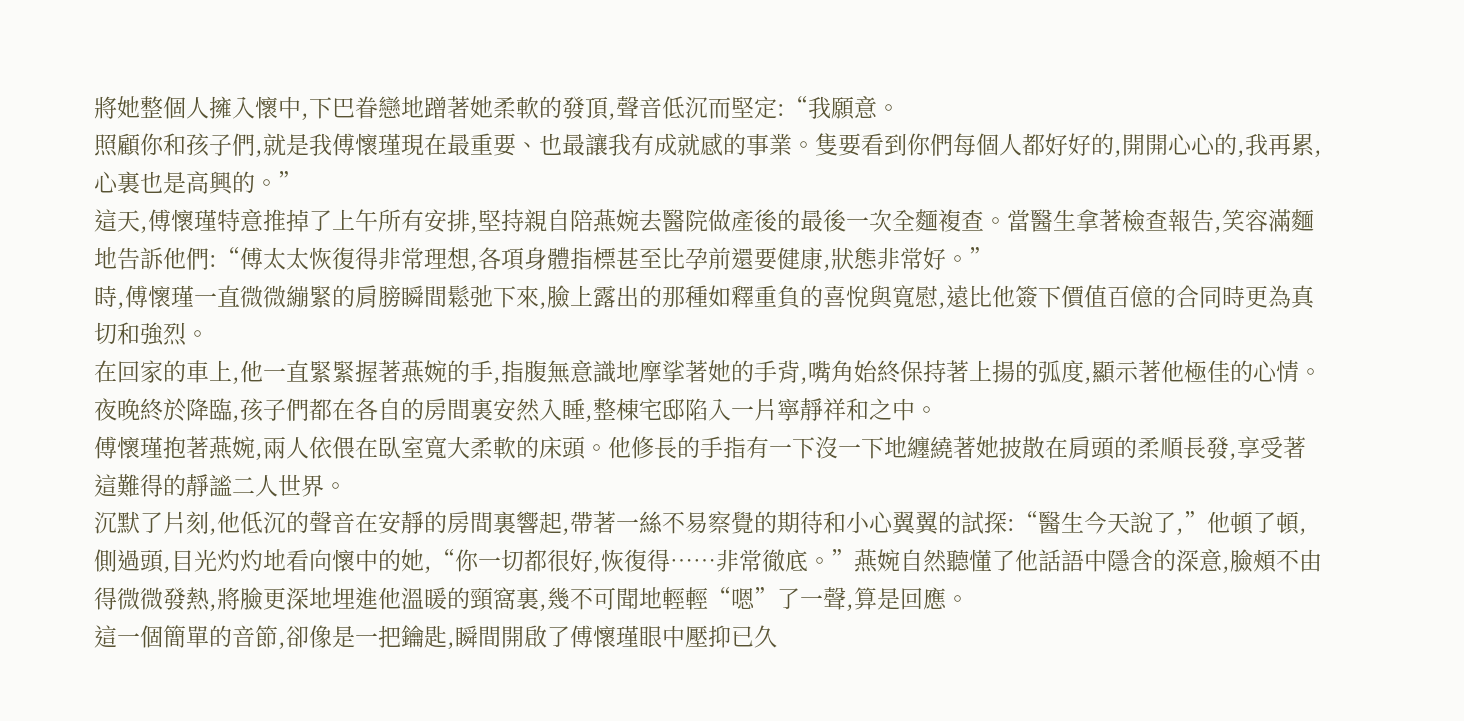將她整個人擁入懷中,下巴眷戀地蹭著她柔軟的發頂,聲音低沉而堅定:“我願意。
照顧你和孩子們,就是我傅懷瑾現在最重要、也最讓我有成就感的事業。隻要看到你們每個人都好好的,開開心心的,我再累,心裏也是高興的。”
這天,傅懷瑾特意推掉了上午所有安排,堅持親自陪燕婉去醫院做產後的最後一次全麵複查。當醫生拿著檢查報告,笑容滿麵地告訴他們:“傅太太恢復得非常理想,各項身體指標甚至比孕前還要健康,狀態非常好。”
時,傅懷瑾一直微微繃緊的肩膀瞬間鬆弛下來,臉上露出的那種如釋重負的喜悅與寬慰,遠比他簽下價值百億的合同時更為真切和強烈。
在回家的車上,他一直緊緊握著燕婉的手,指腹無意識地摩挲著她的手背,嘴角始終保持著上揚的弧度,顯示著他極佳的心情。
夜晚終於降臨,孩子們都在各自的房間裏安然入睡,整棟宅邸陷入一片寧靜祥和之中。
傅懷瑾抱著燕婉,兩人依偎在臥室寬大柔軟的床頭。他修長的手指有一下沒一下地纏繞著她披散在肩頭的柔順長發,享受著這難得的靜謐二人世界。
沉默了片刻,他低沉的聲音在安靜的房間裏響起,帶著一絲不易察覺的期待和小心翼翼的試探:“醫生今天說了,”他頓了頓,側過頭,目光灼灼地看向懷中的她,“你一切都很好,恢復得……非常徹底。”燕婉自然聽懂了他話語中隱含的深意,臉頰不由得微微發熱,將臉更深地埋進他溫暖的頸窩裏,幾不可聞地輕輕“嗯”了一聲,算是回應。
這一個簡單的音節,卻像是一把鑰匙,瞬間開啟了傅懷瑾眼中壓抑已久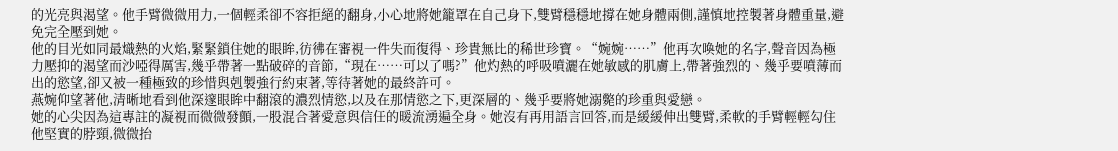的光亮與渴望。他手臂微微用力,一個輕柔卻不容拒絕的翻身,小心地將她籠罩在自己身下,雙臂穩穩地撐在她身體兩側,謹慎地控製著身體重量,避免完全壓到她。
他的目光如同最熾熱的火焰,緊緊鎖住她的眼眸,彷彿在審視一件失而復得、珍貴無比的稀世珍寶。“婉婉……”他再次喚她的名字,聲音因為極力壓抑的渴望而沙啞得厲害,幾乎帶著一點破碎的音節,“現在……可以了嗎?”他灼熱的呼吸噴灑在她敏感的肌膚上,帶著強烈的、幾乎要噴薄而出的慾望,卻又被一種極致的珍惜與剋製強行約束著,等待著她的最終許可。
燕婉仰望著他,清晰地看到他深邃眼眸中翻滾的濃烈情慾,以及在那情慾之下,更深層的、幾乎要將她溺斃的珍重與愛戀。
她的心尖因為這專註的凝視而微微發顫,一股混合著愛意與信任的暖流湧遍全身。她沒有再用語言回答,而是緩緩伸出雙臂,柔軟的手臂輕輕勾住他堅實的脖頸,微微抬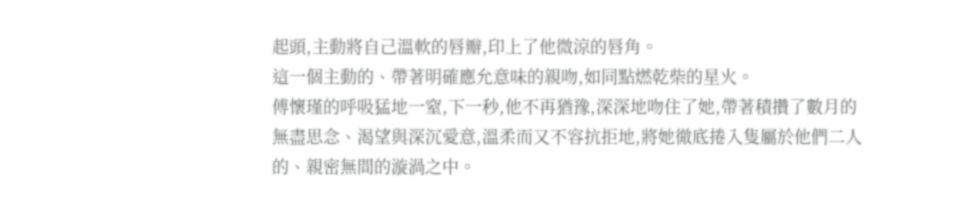起頭,主動將自己溫軟的唇瓣,印上了他微涼的唇角。
這一個主動的、帶著明確應允意味的親吻,如同點燃乾柴的星火。
傅懷瑾的呼吸猛地一窒,下一秒,他不再猶豫,深深地吻住了她,帶著積攢了數月的無盡思念、渴望與深沉愛意,溫柔而又不容抗拒地,將她徹底捲入隻屬於他們二人的、親密無間的漩渦之中。